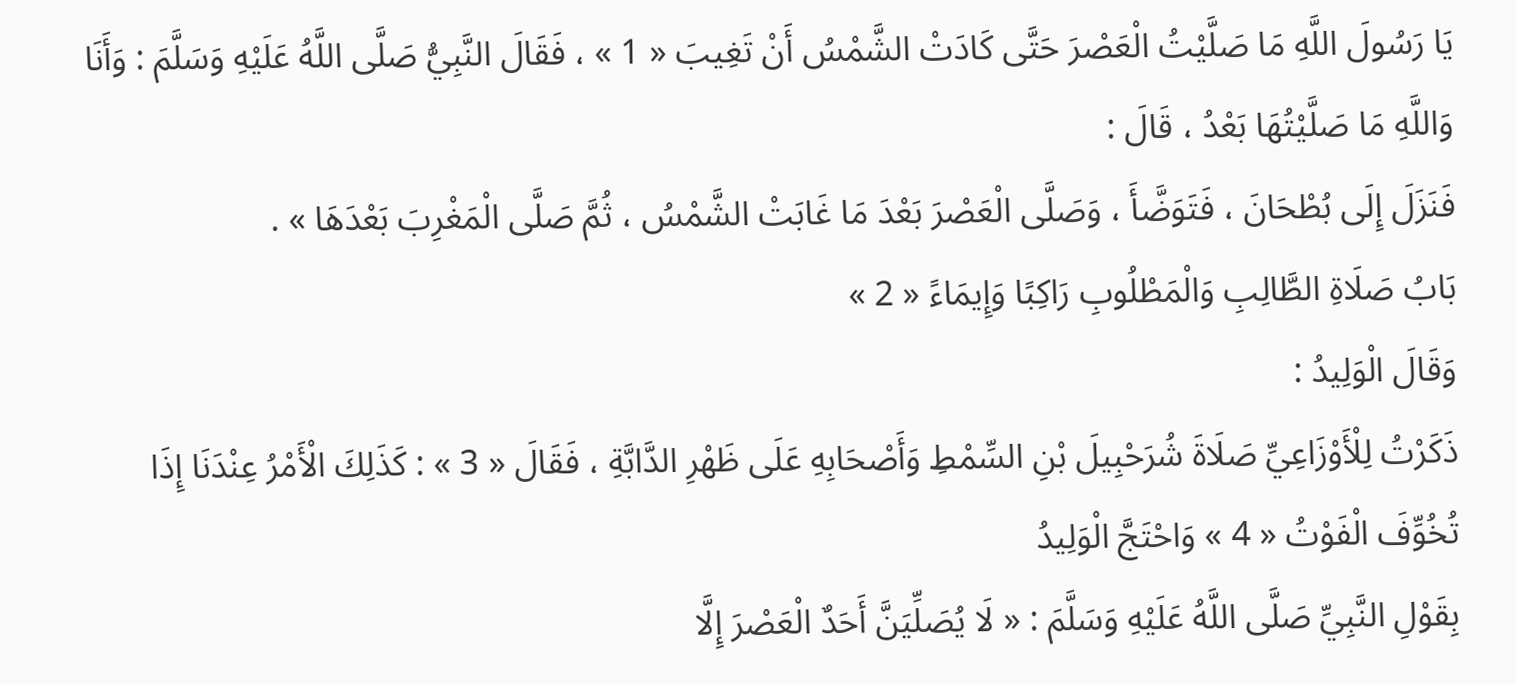يَا رَسُولَ اللَّهِ مَا صَلَّيْتُ الْعَصْرَ حَتَّى كَادَتْ الشَّمْسُ أَنْ تَغِيبَ « 1 » ، فَقَالَ النَّبِيُّ صَلَّى اللَّهُ عَلَيْهِ وَسَلَّمَ : وَأَنَا وَاللَّهِ مَا صَلَّيْتُهَا بَعْدُ ، قَالَ :
فَنَزَلَ إِلَى بُطْحَانَ ، فَتَوَضَّأَ ، وَصَلَّى الْعَصْرَ بَعْدَ مَا غَابَتْ الشَّمْسُ ، ثُمَّ صَلَّى الْمَغْرِبَ بَعْدَهَا » .
بَابُ صَلَاةِ الطَّالِبِ وَالْمَطْلُوبِ رَاكِبًا وَإِيمَاءً « 2 »
وَقَالَ الْوَلِيدُ :
ذَكَرْتُ لِلْأَوْزَاعِيِّ صَلَاةَ شُرَحْبِيلَ بْنِ السِّمْطِ وَأَصْحَابِهِ عَلَى ظَهْرِ الدَّابَّةِ ، فَقَالَ « 3 » : كَذَلِكَ الْأَمْرُ عِنْدَنَا إِذَا تُخُوِّفَ الْفَوْتُ « 4 » وَاحْتَجَّ الْوَلِيدُ
بِقَوْلِ النَّبِيِّ صَلَّى اللَّهُ عَلَيْهِ وَسَلَّمَ : « لَا يُصَلِّيَنَّ أَحَدٌ الْعَصْرَ إِلَّا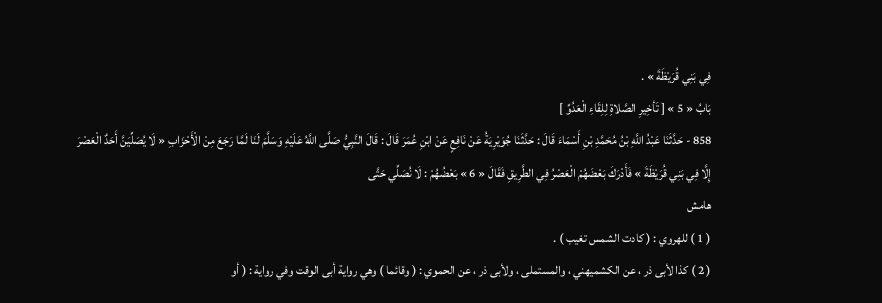فِي بَنِي قُرَيْظَةَ » .
بَابُ « 5 » [ تَأخِيرِ الصَّلاةِ لِلِقَاءِ الْعَدُوِّ ]
858 - حَدَّثَنَا عَبْدُ اللَّهِ بْنُ مُحَمَّدِ بْنِ أَسْمَاءَ قَالَ : حَدَّثَنَا جُوَيْرِيَةُ عَنْ نَافِعٍ عَنْ ابْنِ عُمَرَ قَالَ : قَالَ النَّبِيُّ صَلَّى اللَّهُ عَلَيْهِ وَسَلَّمَ لَنَا لَمَّا رَجَعَ مِنْ الْأَحْزَابِ « لَا يُصَلِّيَنَّ أَحَدٌ الْعَصْرَ إِلَّا فِي بَنِي قُرَيْظَةَ » فَأَدْرَكَ بَعْضَهُمْ الْعَصْرُ فِي الطَّرِيقِ فَقَالَ « 6 » بَعْضُهُمْ : لَا نُصَلِّي حَتَّى
هامش
( 1 ) للهروي : ( كادت الشمس تغيب ) .
( 2 ) كذا لأبى ذر ، عن الكشميهني ، والمستملى ، ولأبى ذر ، عن الحموي : ( وقائما ) وهي رواية أبى الوقت وفي رواية : ( أو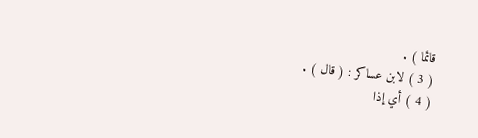قائما ) .
( 3 ) لابن عساكر : ( قال ) .
( 4 ) أي إذا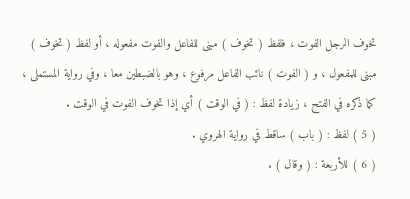تخوف الرجل الفوت ، فلفظ ( تخوف ) مبنى للفاعل والفوت مفعوله ، أو لفظ ( تخوف ) مبنى للمفعول ، و ( الفوت ) نائب الفاعل مرفوع ، وهو بالضبطين معا ، وفي رواية المستملى ، كما ذكره في الفتح ، زيادة لفظ : ( في الوقت ) أي إذا تخوف الفوت في الوقت .
( 5 ) لفظ : ( باب ) ساقط في رواية الهروي .
( 6 ) للأربعة : ( وقال ) .